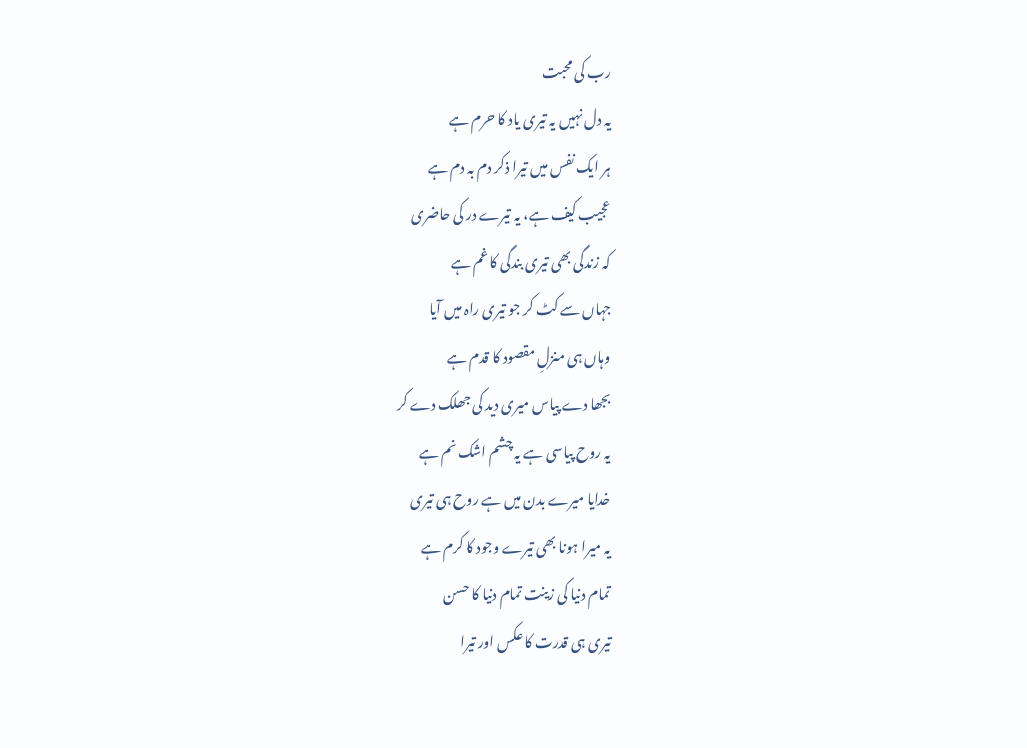رب کی محبت
یہ دل نہیں یہ تیری یاد کا حرم ہے
ہر ایک نفس میں تیرا ذکر دم بہ دم ہے
عجیب کیف ہے، یہ تیرے در کی حاضری
کہ زندگی بھی تیری بندگی کا غم ہے
جہاں سے کٹ کر جو تیری راہ میں آیا
وہاں ہی منزلِ مقصود کا قدم ہے
بجھا دے پیاس میری دید کی جھلک دے کر
یہ روح پیاسی ہے یہ چشم اشک نم ہے
خدایا میرے بدن میں ہے روح ہی تیری
یہ میرا ہونا بھی تیرے وجود کا کرم ہے
تمام دنیا کی زینت تمام دنیا کا حسن
تیری ہی قدرت کا عکس اور تیرا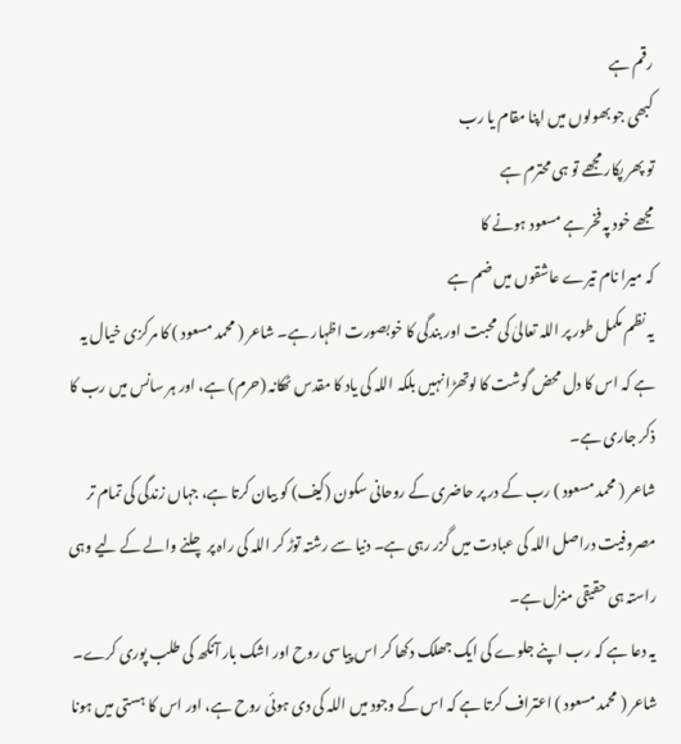رقم ہے
کبھی جو بھولوں میں اپنا مقام یا رب
تو پھر پکار مجھے تو ہی محترم ہے
مجھے خود پہ فخر ہے مسعود ہونے کا
کہ میرا نام تیرے عاشقوں میں ضم ہے
یہ نظم مکمل طور پر اللہ تعالیٰ کی محبت اور بندگی کا خوبصورت اظہار ہے۔ شاعر ( محمد مسعود ) کا مرکزی خیال یہ ہے کہ اس کا دل محض گوشت کا لوتھڑا نہیں بلکہ اللہ کی یاد کا مقدس ٹھکانہ (حرم) ہے، اور ہر سانس میں رب کا ذکر جاری ہے۔
شاعر ( محمد مسعود ) رب کے در پر حاضری کے روحانی سکون (کیف) کو بیان کرتا ہے، جہاں زندگی کی تمام تر مصروفیت دراصل اللہ کی عبادت میں گزر رہی ہے۔ دنیا سے رشتہ توڑ کر اللہ کی راہ پر چلنے والے کے لیے وہی راستہ ہی حقیقی منزل ہے۔
یہ دعا ہے کہ رب اپنے جلوے کی ایک جھلک دکھا کر اس پیاسی روح اور اشک بار آنکھ کی طلب پوری کرے۔ شاعر ( محمد مسعود ) اعتراف کرتا ہے کہ اس کے وجود میں اللہ کی دی ہوئی روح ہے، اور اس کا ہستی میں ہونا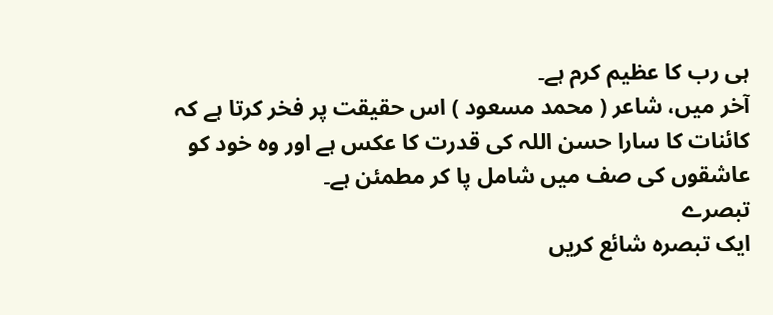ہی رب کا عظیم کرم ہے۔
آخر میں، شاعر ( محمد مسعود ) اس حقیقت پر فخر کرتا ہے کہ کائنات کا سارا حسن اللہ کی قدرت کا عکس ہے اور وہ خود کو عاشقوں کی صف میں شامل پا کر مطمئن ہے۔
تبصرے
ایک تبصرہ شائع کریں